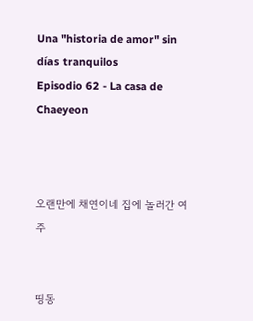Una "historia de amor" sin días tranquilos
Episodio 62 - La casa de Chaeyeon



오랜만에 채연이네 집에 놀러간 여주


띵동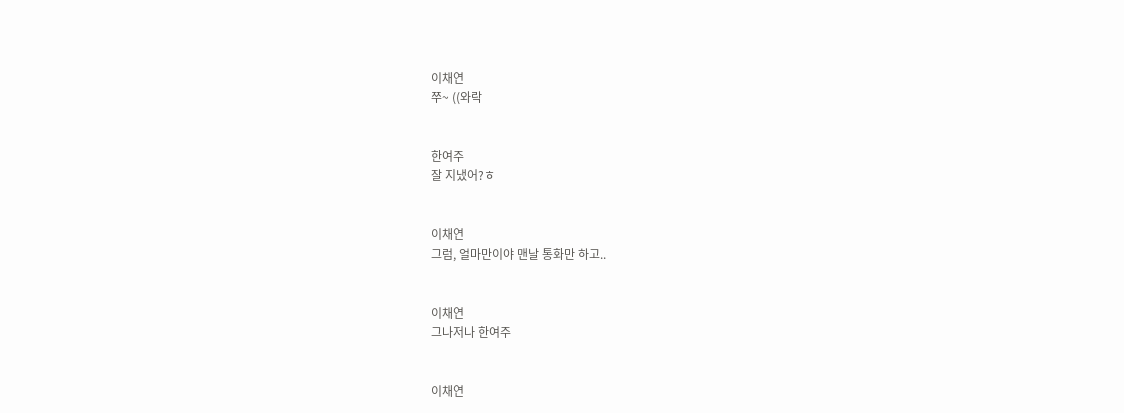이채연
쭈~ ((와락


한여주
잘 지냈어?ㅎ


이채연
그럼, 얼마만이야 맨날 통화만 하고..


이채연
그나저나 한여주


이채연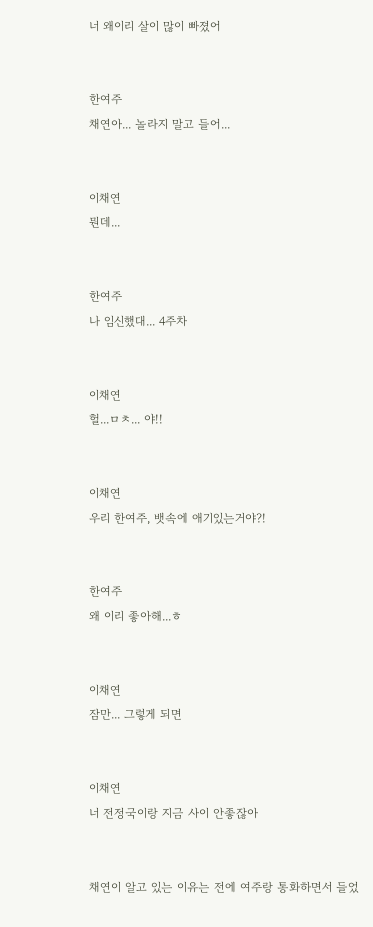너 왜이리 살이 많이 빠졌어


한여주
채연아... 놀라지 말고 들어...


이채연
뭔데...


한여주
나 임신했대... 4주차


이채연
헐...ㅁㅊ... 야!!


이채연
우리 한여주, 뱃속에 애기있는거야?!


한여주
왜 이리 좋아해...ㅎ


이채연
잠만... 그렇게 되면


이채연
너 전정국이랑 지금 사이 안좋잖아


채연이 알고 있는 이유는 전에 여주랑 통화하면서 들었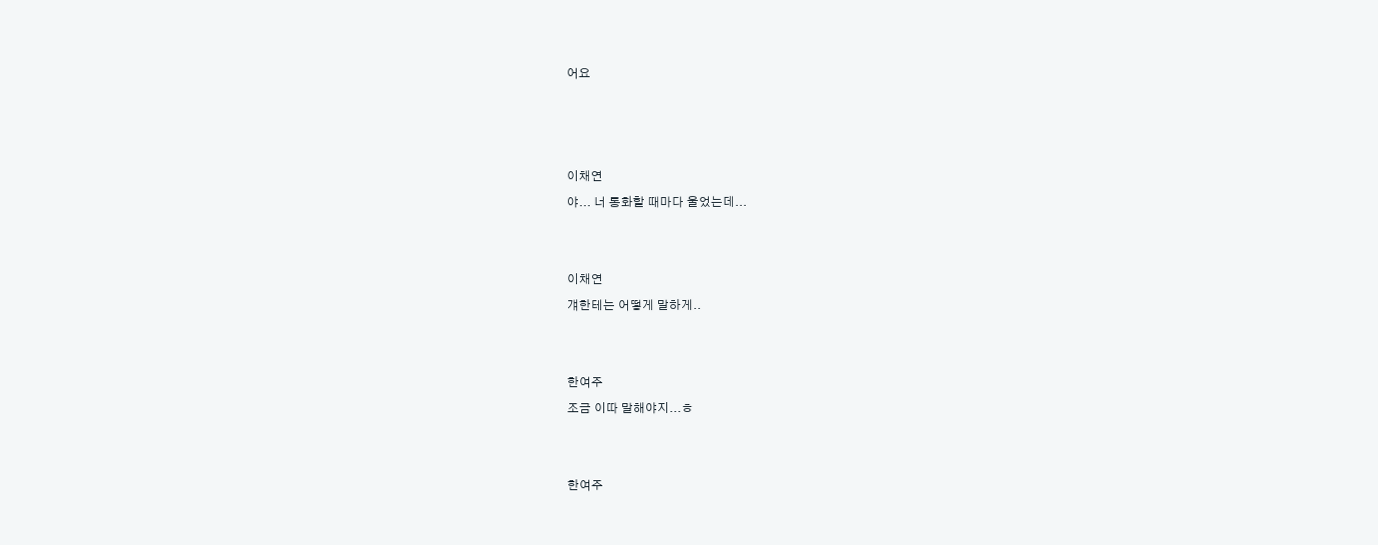어요



이채연
야... 너 통화할 때마다 울었는데...


이채연
걔한테는 어떻게 말하게..


한여주
조금 이따 말해야지...ㅎ


한여주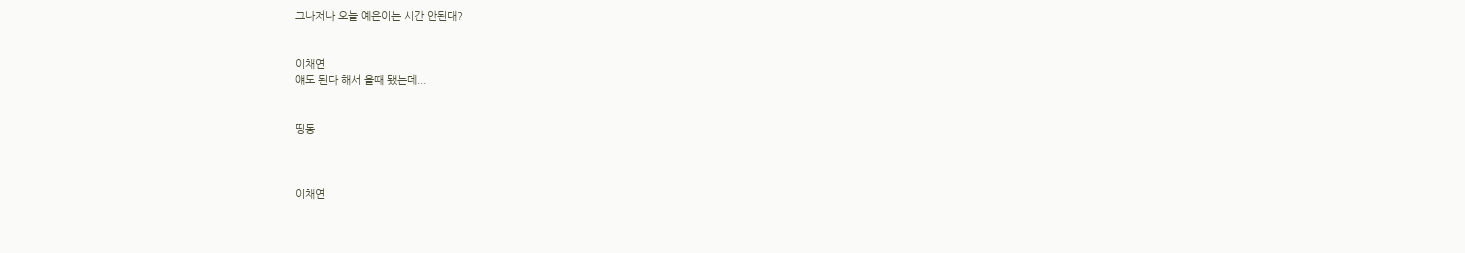그나저나 오늘 예은이는 시간 안된대?


이채연
얘도 된다 해서 올때 됐는데...


띵동



이채연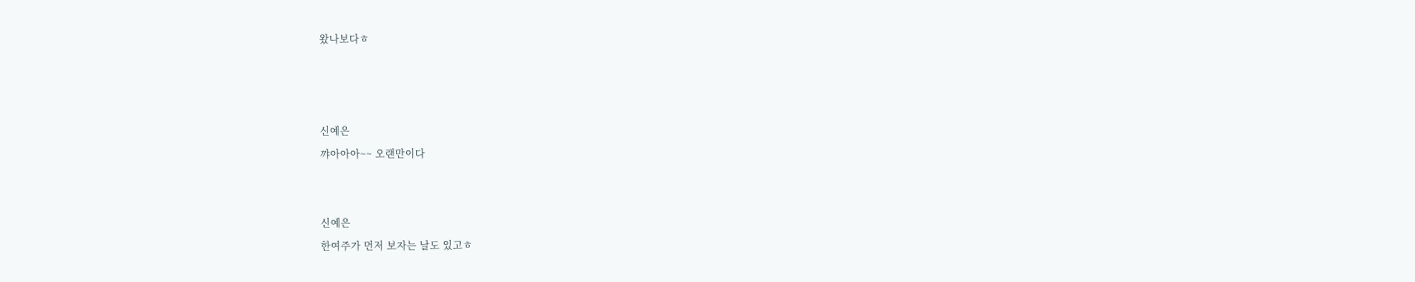왔나보다ㅎ



신예은
꺄아아아~~ 오랜만이다


신예은
한여주가 먼저 보자는 날도 있고ㅎ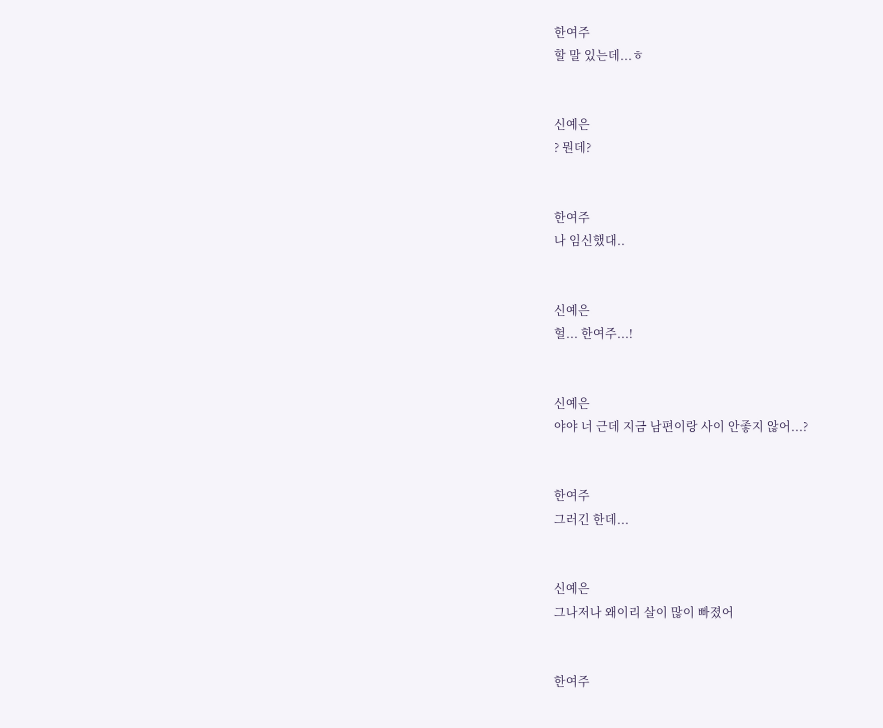한여주
할 말 있는데...ㅎ


신예은
? 뭔데?


한여주
나 임신했대..


신예은
헐... 한여주...!


신예은
야야 너 근데 지금 남편이랑 사이 안좋지 않어...?


한여주
그러긴 한데...


신예은
그나저나 왜이리 살이 많이 빠졌어


한여주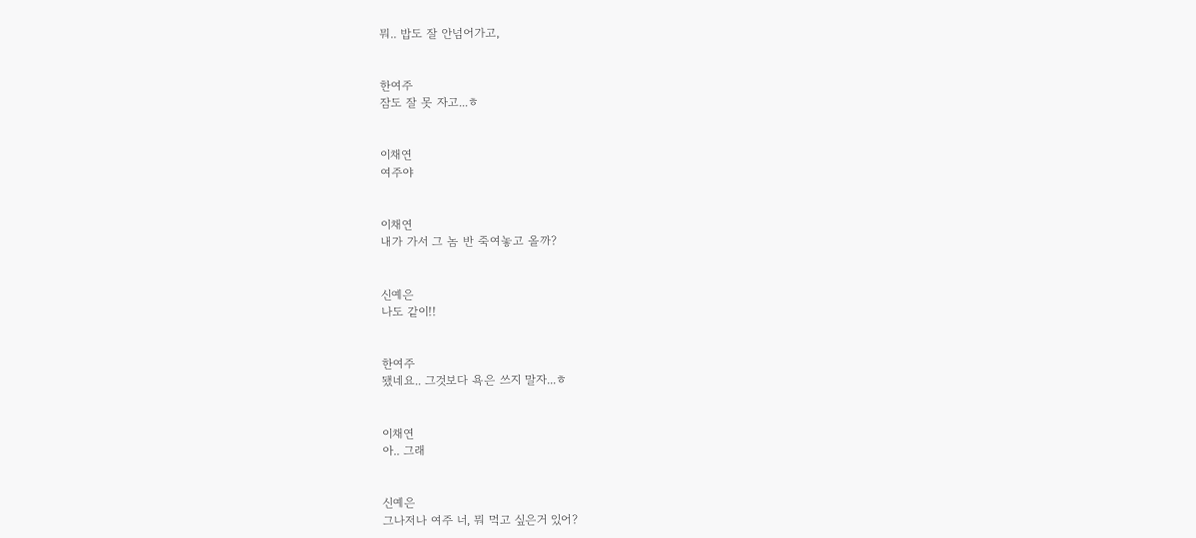뭐.. 밥도 잘 안넘어가고,


한여주
잠도 잘 못 자고...ㅎ


이채연
여주야


이채연
내가 가서 그 놈 반 죽여놓고 올까?


신예은
나도 같이!!


한여주
됐네요.. 그것보다 욕은 쓰지 말자...ㅎ


이채연
아.. 그래


신예은
그나저나 여주 너, 뭐 먹고 싶은거 있어?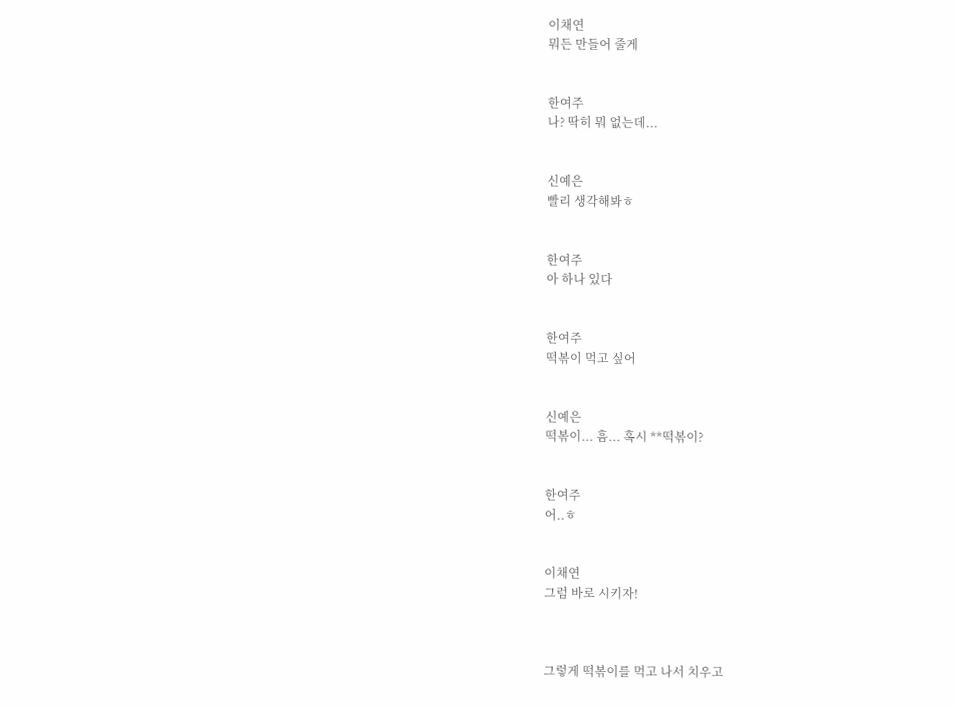이채연
뭐든 만들어 줄게


한여주
나? 딱히 뭐 없는데...


신예은
빨리 생각해봐ㅎ


한여주
아 하나 있다


한여주
떡볶이 먹고 싶어


신예은
떡볶이... 흠... 혹시 **떡볶이?


한여주
어..ㅎ


이채연
그럼 바로 시키자!



그렇게 떡볶이를 먹고 나서 치우고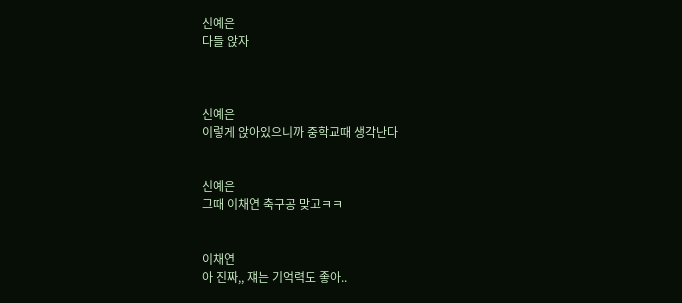신예은
다들 앉자



신예은
이렇게 앉아있으니까 중학교때 생각난다


신예은
그때 이채연 축구공 맞고ㅋㅋ


이채연
아 진짜,, 쟤는 기억력도 좋아..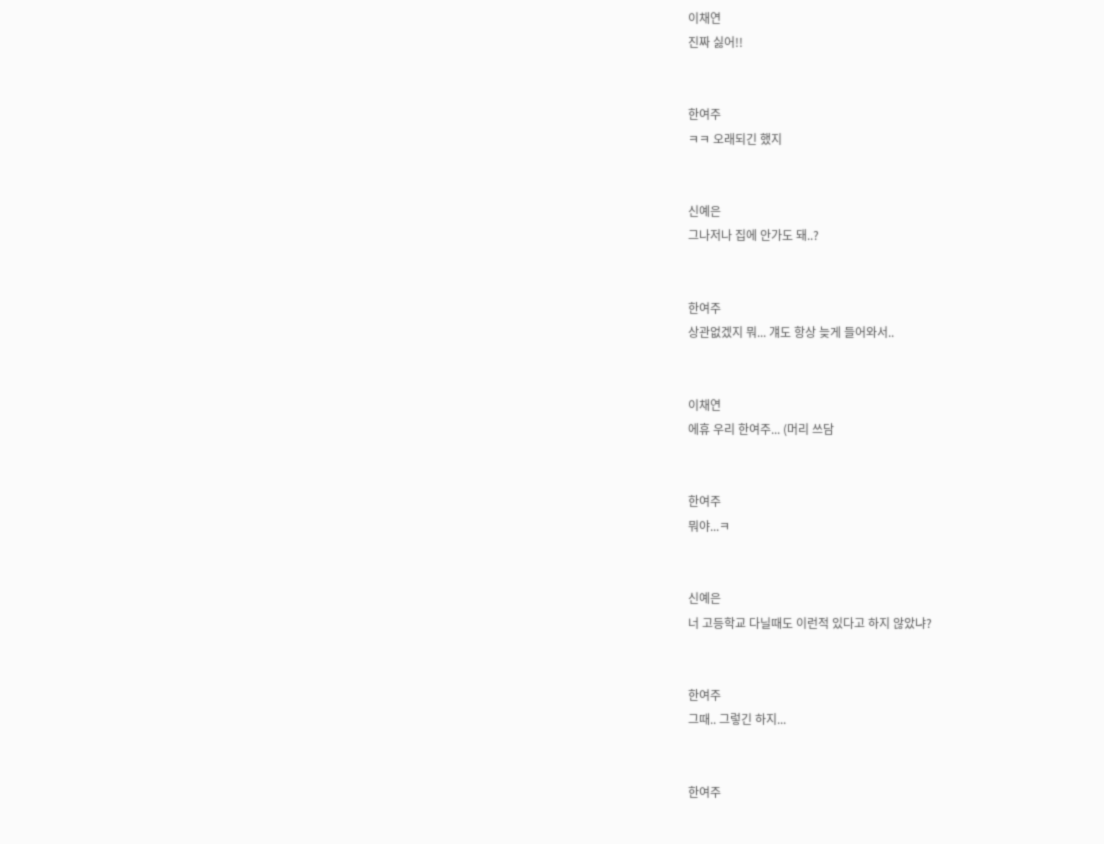이채연
진짜 싫어!!


한여주
ㅋㅋ 오래되긴 했지


신예은
그나저나 집에 안가도 돼..?


한여주
상관없겠지 뭐... 걔도 항상 늦게 들어와서..


이채연
에휴 우리 한여주... (머리 쓰담


한여주
뭐야...ㅋ


신예은
너 고등학교 다닐때도 이런적 있다고 하지 않았냐?


한여주
그때.. 그렇긴 하지...


한여주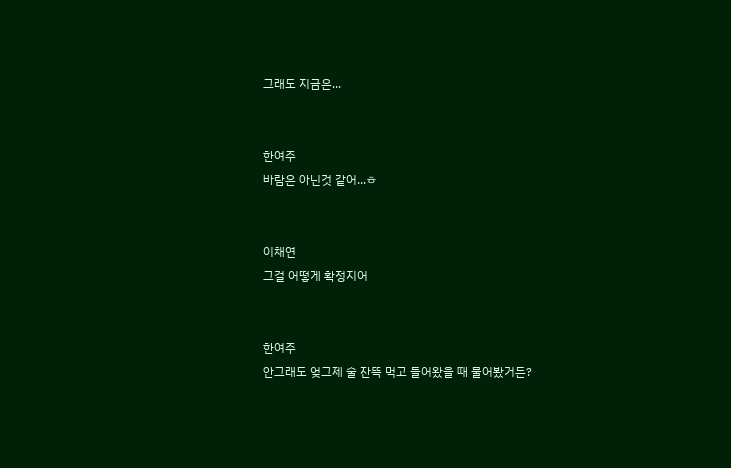그래도 지금은...


한여주
바람은 아닌것 같어...ㅎ


이채연
그걸 어떻게 확정지어


한여주
안그래도 엊그제 술 잔뜩 먹고 들어왔을 때 물어봤거든?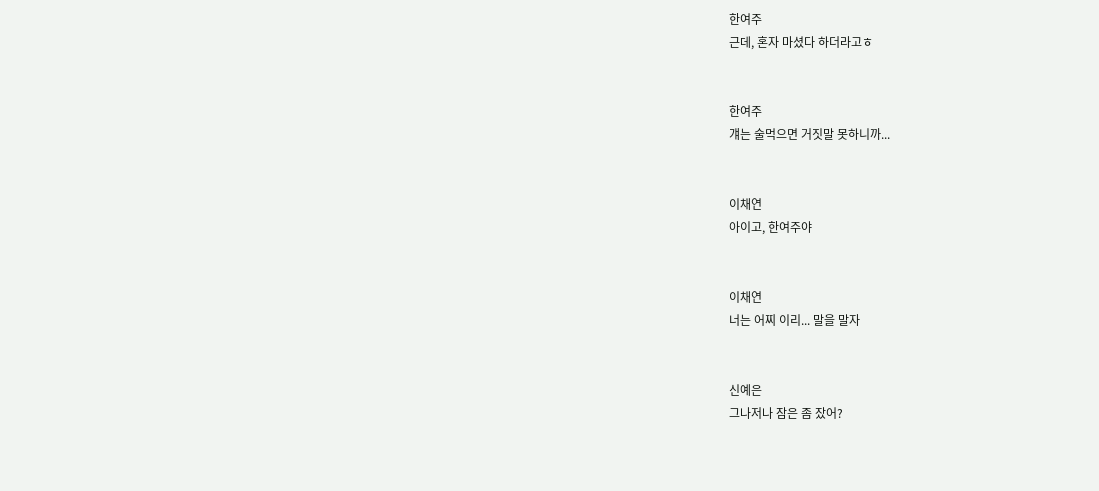한여주
근데, 혼자 마셨다 하더라고ㅎ


한여주
걔는 술먹으면 거짓말 못하니까...


이채연
아이고, 한여주야


이채연
너는 어찌 이리... 말을 말자


신예은
그나저나 잠은 좀 잤어?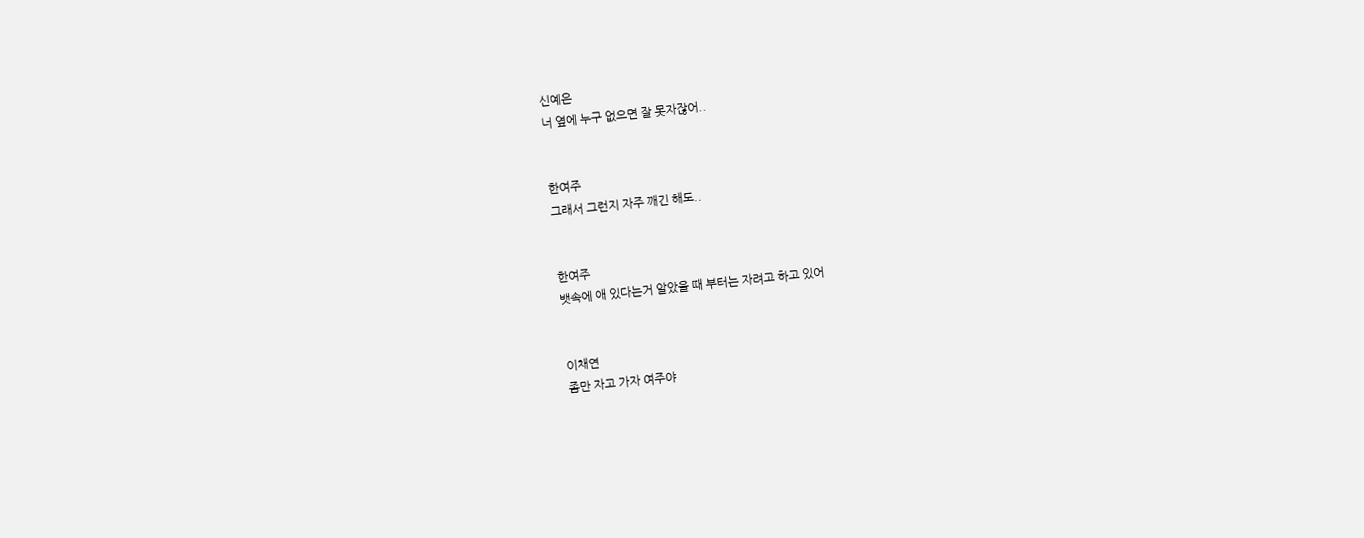신예은
너 옆에 누구 없으면 잘 못자잖어..


한여주
그래서 그런지 자주 깨긴 해도..


한여주
뱃속에 애 있다는거 알았을 때 부터는 자려고 하고 있어


이채연
좀만 자고 가자 여주야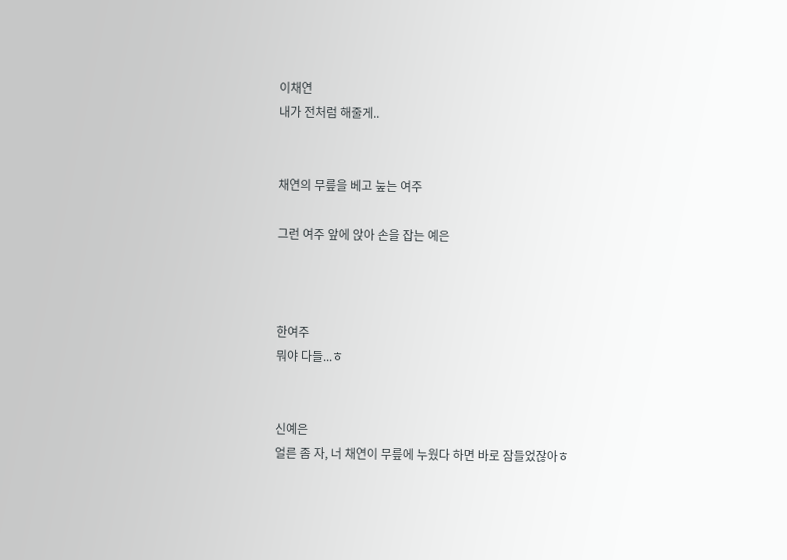이채연
내가 전처럼 해줄게..


채연의 무릎을 베고 눞는 여주

그런 여주 앞에 앉아 손을 잡는 예은



한여주
뭐야 다들...ㅎ


신예은
얼른 좀 자, 너 채연이 무릎에 누웠다 하면 바로 잠들었잖아ㅎ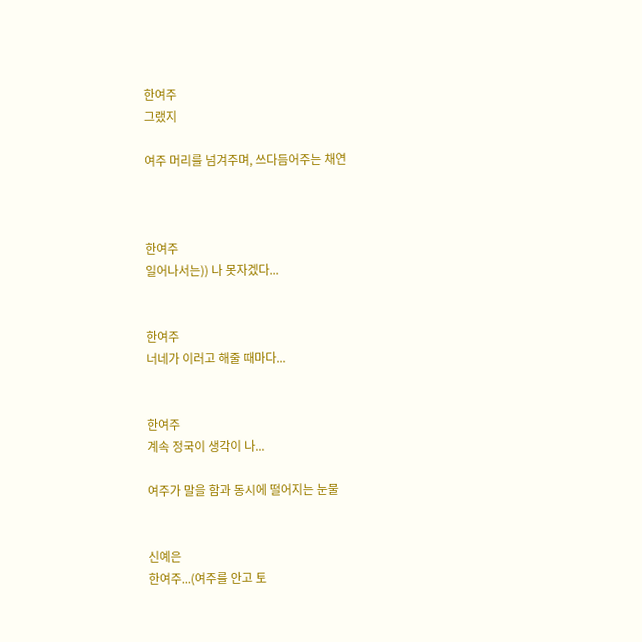한여주
그랬지

여주 머리를 넘겨주며, 쓰다듬어주는 채연



한여주
일어나서는)) 나 못자겠다...


한여주
너네가 이러고 해줄 때마다...


한여주
계속 정국이 생각이 나...

여주가 말을 함과 동시에 떨어지는 눈물


신예은
한여주...(여주를 안고 토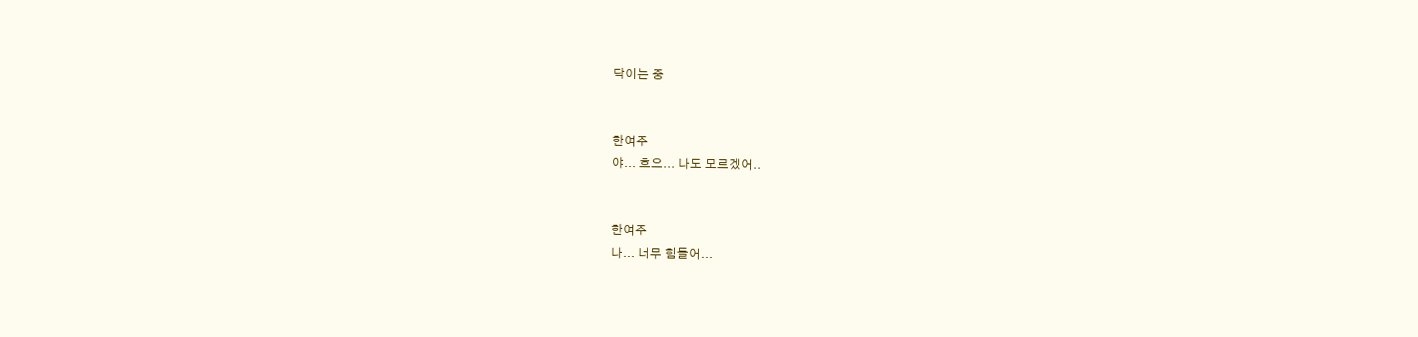닥이는 중


한여주
야... 흐으... 나도 모르겠어..


한여주
나... 너무 힘들어...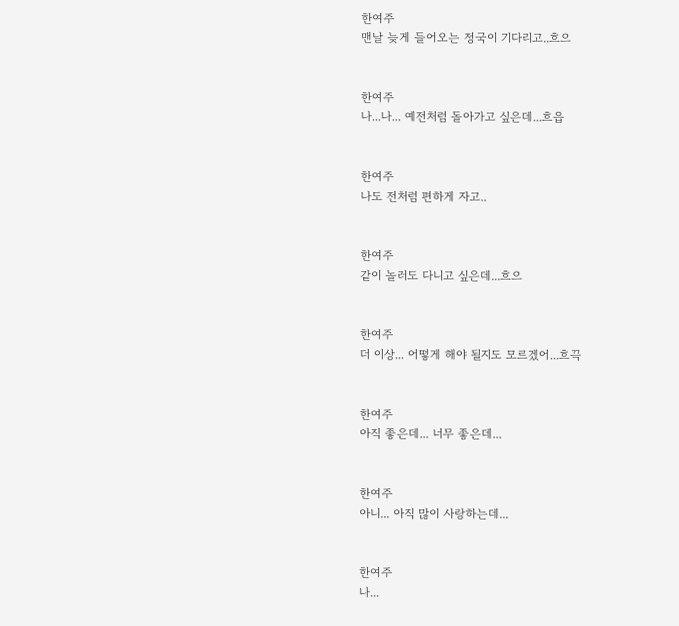한여주
맨날 늦게 들어오는 정국이 기다리고..흐으


한여주
나...나... 예전처럼 돌아가고 싶은데...흐읍


한여주
나도 전처럼 편하게 자고..


한여주
같이 놀러도 다니고 싶은데...흐으


한여주
더 이상... 어떻게 해야 될지도 모르겠어...흐끅


한여주
아직 좋은데... 너무 좋은데...


한여주
아니... 아직 많이 사랑하는데...


한여주
나...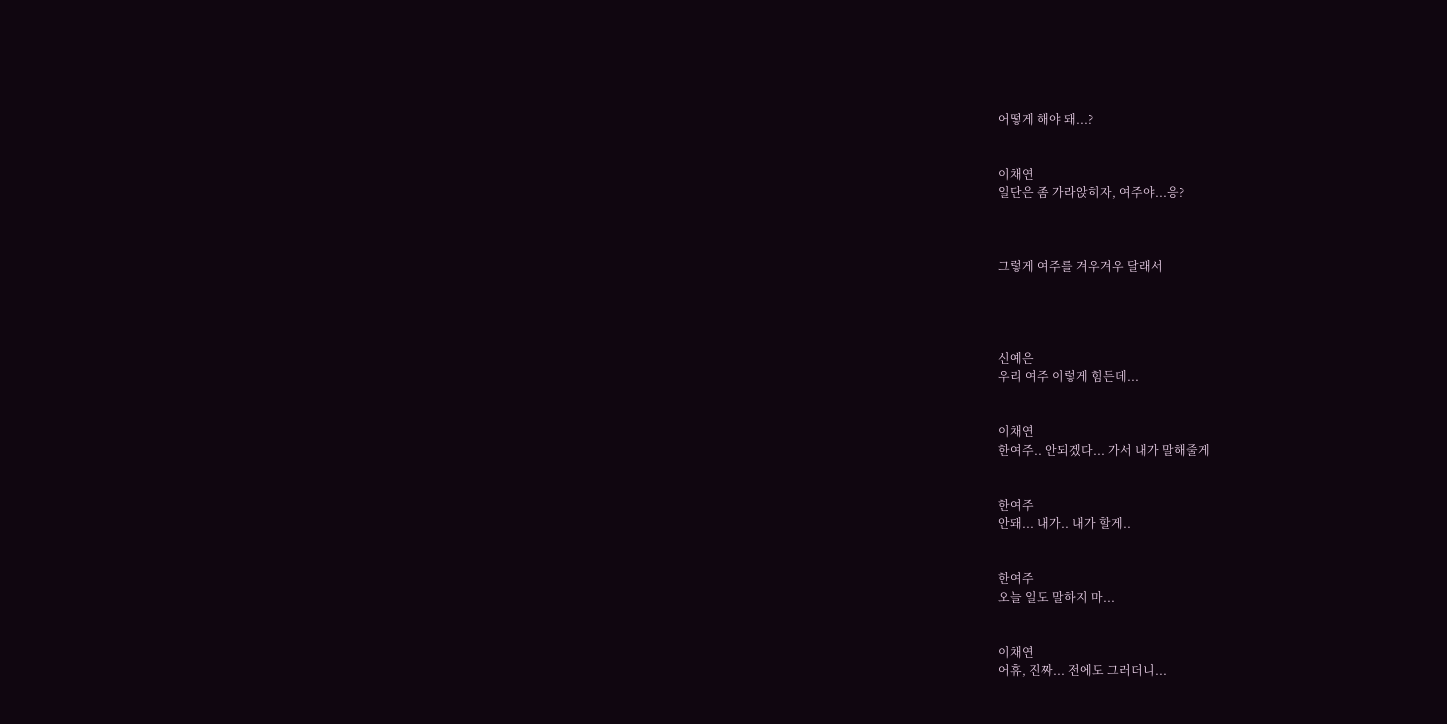어떻게 해야 돼...?


이채연
일단은 좀 가라앉히자, 여주야...응?



그렇게 여주를 겨우겨우 달래서




신예은
우리 여주 이렇게 힘든데...


이채연
한여주.. 안되겠다... 가서 내가 말해줄게


한여주
안돼... 내가.. 내가 할게..


한여주
오늘 일도 말하지 마...


이채연
어휴, 진짜... 전에도 그러더니...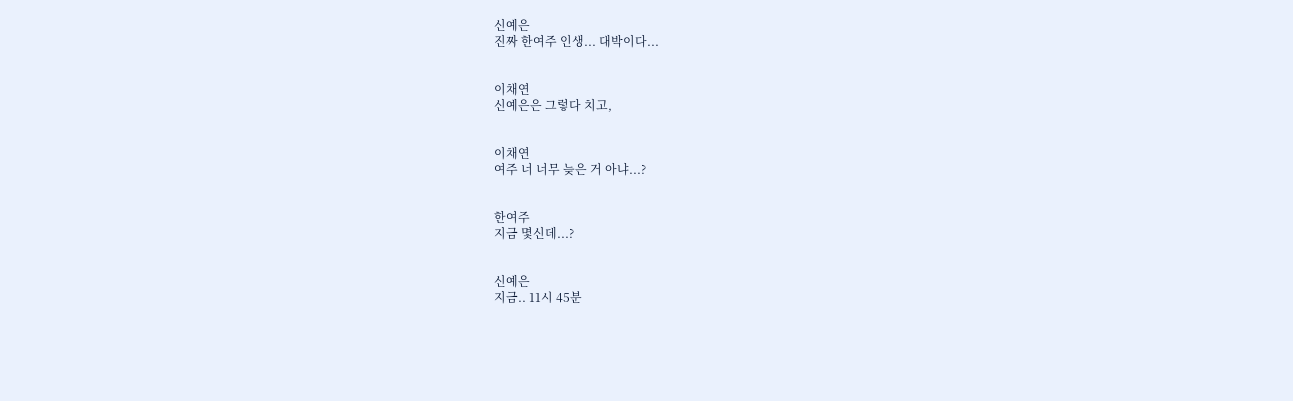신예은
진짜 한여주 인생... 대박이다...


이채연
신예은은 그렇다 치고,


이채연
여주 너 너무 늦은 거 아냐...?


한여주
지금 몇신데...?


신예은
지금.. 11시 45분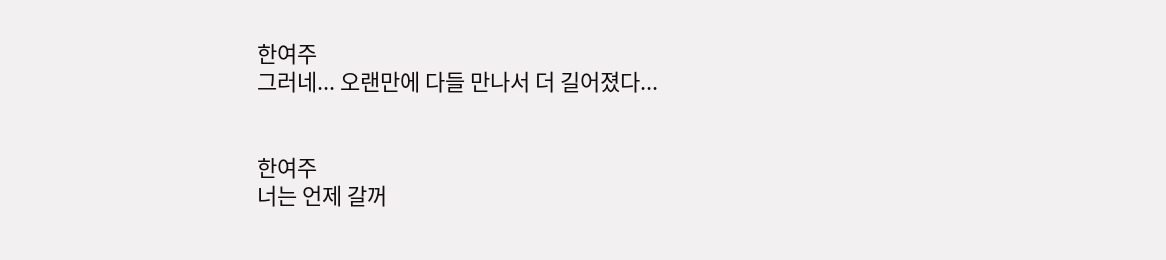한여주
그러네... 오랜만에 다들 만나서 더 길어졌다...


한여주
너는 언제 갈꺼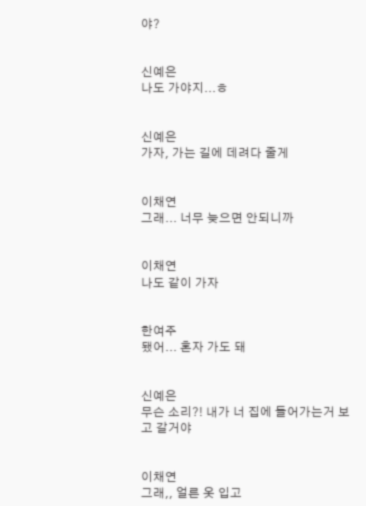야?


신예은
나도 가야지...ㅎ


신예은
가자, 가는 길에 데려다 줄게


이채연
그래... 너무 늦으면 안되니까


이채연
나도 같이 가자


한여주
됐어... 혼자 가도 돼


신예은
무슨 소리?! 내가 너 집에 들어가는거 보고 갈거야


이채연
그래,, 얼른 옷 입고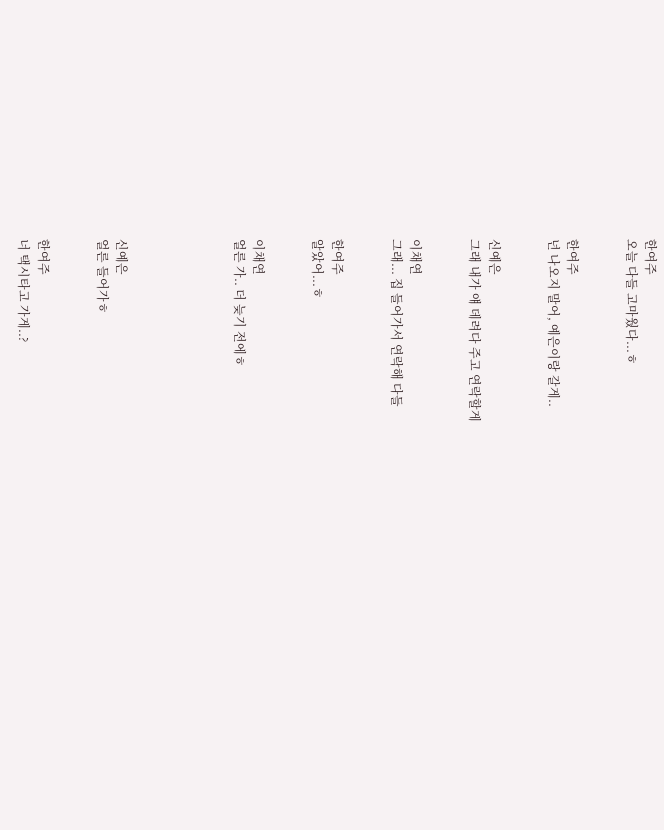한여주
오늘 다들 고마웠다...ㅎ


한여주
넌 나오지 말어, 예은이랑 갈게..


신예은
그래 내가 얘 데려다 주고 연락할게


이채연
그래... 집 들어가서 연락해 다들


한여주
알았어...ㅎ


이채연
얼른 가.. 더 늦기 전에ㅎ





신예은
얼른 들어가ㅎ


한여주
너 택시타고 가게..?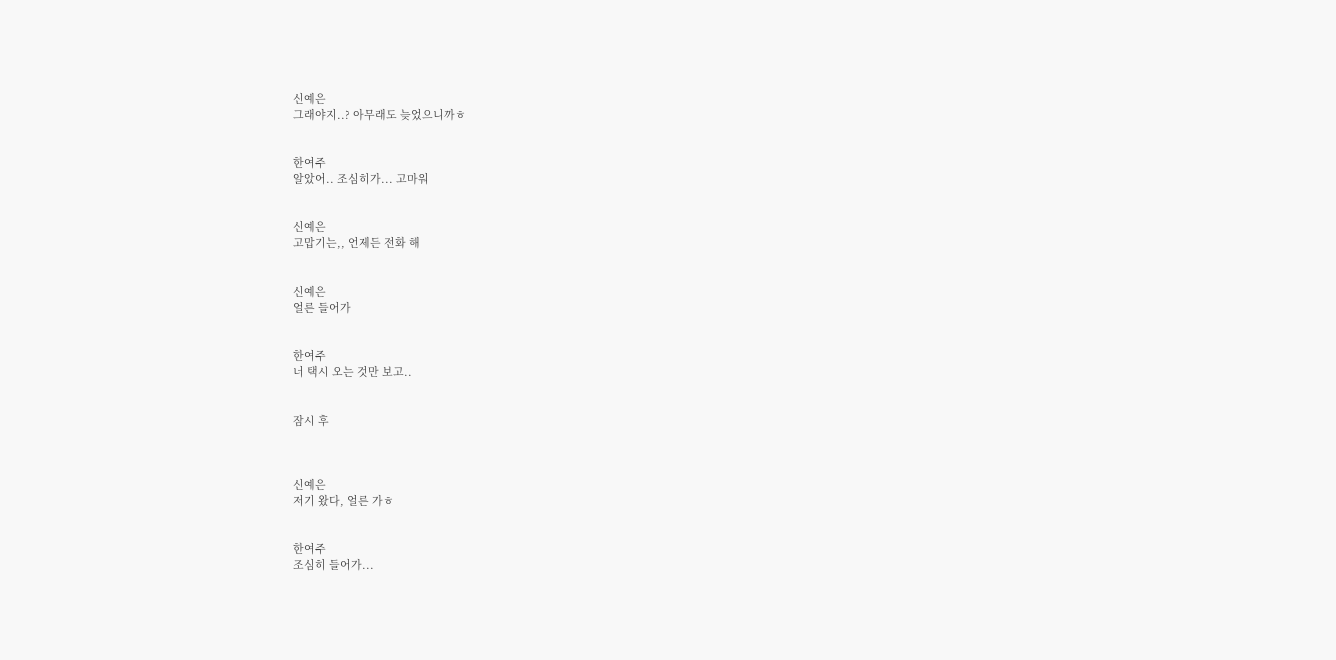신예은
그래야지..? 아무래도 늦었으니까ㅎ


한여주
알았어.. 조심히가... 고마워


신예은
고맙기는,, 언제든 전화 해


신예은
얼른 들어가


한여주
너 택시 오는 것만 보고..


잠시 후



신예은
저기 왔다, 얼른 가ㅎ


한여주
조심히 들어가...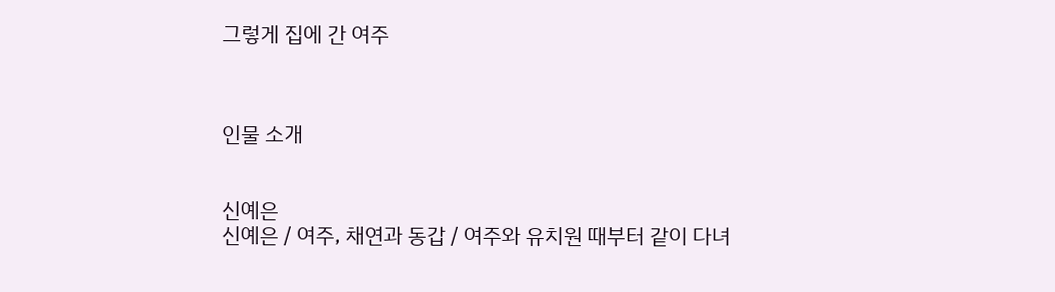그렇게 집에 간 여주



인물 소개


신예은
신예은 / 여주, 채연과 동갑 / 여주와 유치원 때부터 같이 다녀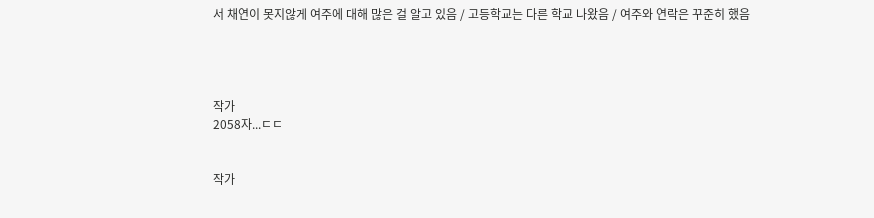서 채연이 못지않게 여주에 대해 많은 걸 알고 있음 / 고등학교는 다른 학교 나왔음 / 여주와 연락은 꾸준히 했음




작가
2058자...ㄷㄷ


작가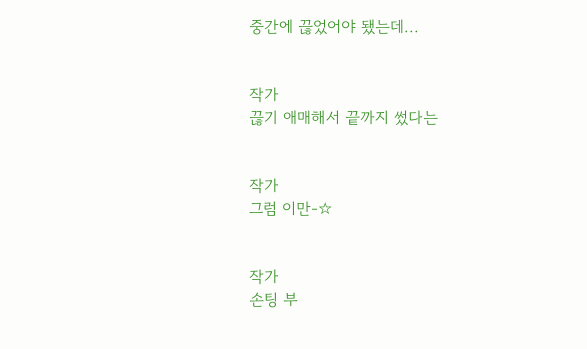중간에 끊었어야 됐는데...


작가
끊기 애매해서 끝까지 썼다는


작가
그럼 이만-☆


작가
손팅 부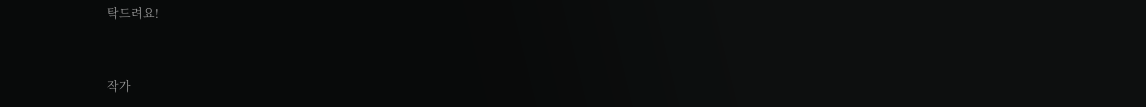탁드려요!


작가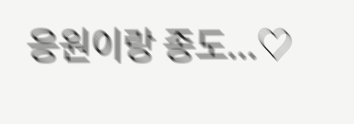응원이랑 종도...♡